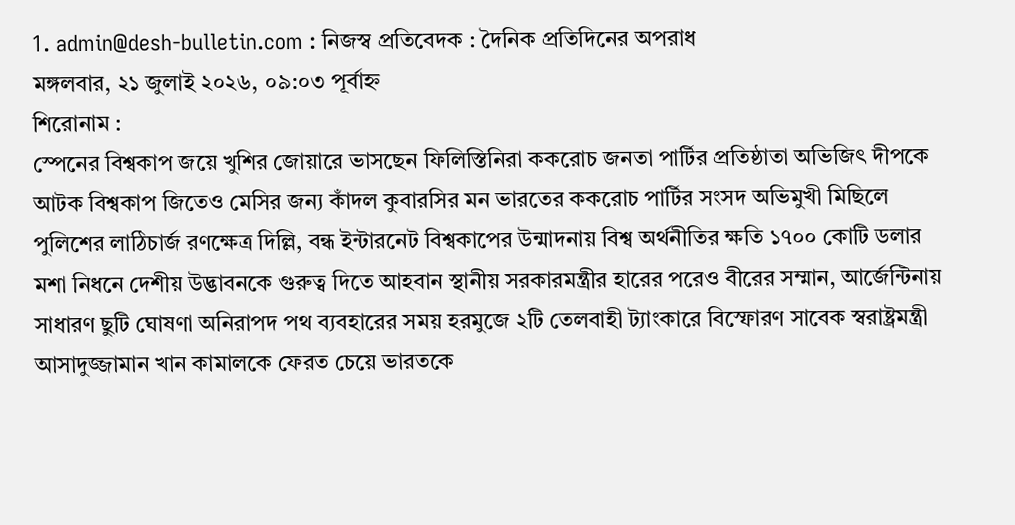1. admin@desh-bulletin.com : নিজস্ব প্রতিবেদক : দৈনিক প্রতিদিনের অপরাধ
মঙ্গলবার, ২১ জুলাই ২০২৬, ০৯:০৩ পূর্বাহ্ন
শিরোনাম :
স্পেনের বিশ্বকাপ জয়ে খুশির জোয়ারে ভাসছেন ফিলিস্তিনিরা ককরোচ জনতা পার্টির প্রতিষ্ঠাতা অভিজিৎ দীপকে আটক বিশ্বকাপ জিতেও মেসির জন্য কাঁদল কুবারসির মন ভারতের ককরোচ পার্টির সংসদ অভিমুখী মিছিলে পুলিশের লাঠিচার্জ রণক্ষেত্র দিল্লি, বন্ধ ইন্টারনেট বিশ্বকাপের উন্মাদনায় বিশ্ব অর্থনীতির ক্ষতি ১৭০০ কোটি ডলার মশা নিধনে দেশীয় উদ্ভাবনকে গুরুত্ব দিতে আহবান স্থানীয় সরকারমন্ত্রীর হারের পরেও বীরের সম্মান, আর্জেন্টিনায় সাধারণ ছুটি ঘোষণা অনিরাপদ পথ ব্যবহারের সময় হরমুজে ২টি তেলবাহী ট্যাংকারে বিস্ফোরণ সাবেক স্বরাষ্ট্রমন্ত্রী আসাদুজ্জামান খান কামালকে ফেরত চেয়ে ভারতকে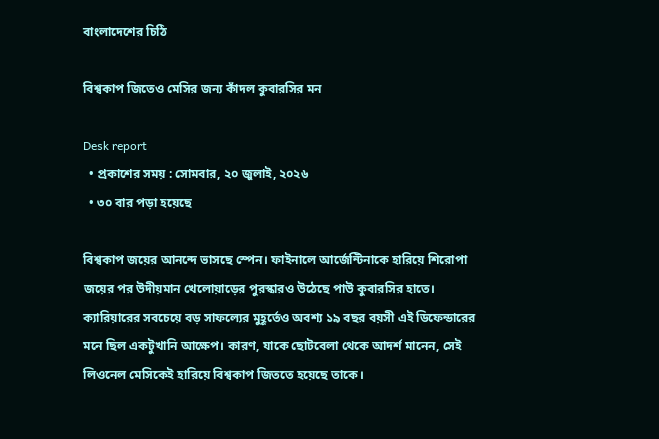বাংলাদেশের চিঠি

বিশ্বকাপ জিতেও মেসির জন্য কাঁদল কুবারসির মন

Desk report
  • প্রকাশের সময় : সোমবার, ২০ জুলাই, ২০২৬
  • ৩০ বার পড়া হয়েছে

বিশ্বকাপ জয়ের আনন্দে ভাসছে স্পেন। ফাইনালে আর্জেন্টিনাকে হারিয়ে শিরোপা জয়ের পর উদীয়মান খেলোয়াড়ের পুরস্কারও উঠেছে পাউ কুবারসির হাতে। ক্যারিয়ারের সবচেয়ে বড় সাফল্যের মুহূর্তেও অবশ্য ১৯ বছর বয়সী এই ডিফেন্ডারের মনে ছিল একটুখানি আক্ষেপ। কারণ, যাকে ছোটবেলা থেকে আদর্শ মানেন, সেই লিওনেল মেসিকেই হারিয়ে বিশ্বকাপ জিততে হয়েছে তাকে।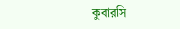কুবারসি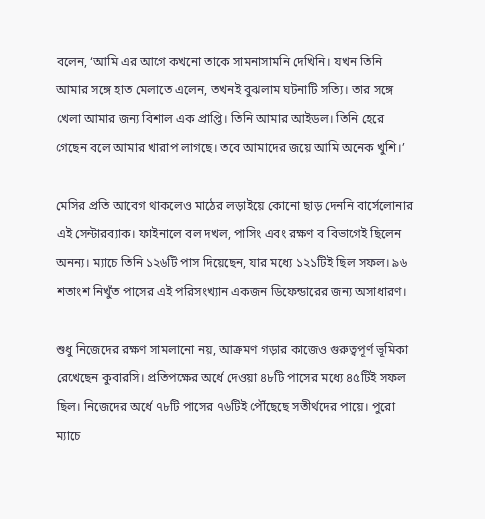বলেন, ‘আমি এর আগে কখনো তাকে সামনাসামনি দেখিনি। যখন তিনি আমার সঙ্গে হাত মেলাতে এলেন, তখনই বুঝলাম ঘটনাটি সত্যি। তার সঙ্গে খেলা আমার জন্য বিশাল এক প্রাপ্তি। তিনি আমার আইডল। তিনি হেরে গেছেন বলে আমার খারাপ লাগছে। তবে আমাদের জয়ে আমি অনেক খুশি।’

মেসির প্রতি আবেগ থাকলেও মাঠের লড়াইয়ে কোনো ছাড় দেননি বার্সেলোনার এই সেন্টারব্যাক। ফাইনালে বল দখল, পাসিং এবং রক্ষণ ব বিভাগেই ছিলেন অনন্য। ম্যাচে তিনি ১২৬টি পাস দিয়েছেন, যার মধ্যে ১২১টিই ছিল সফল। ৯৬ শতাংশ নিখুঁত পাসের এই পরিসংখ্যান একজন ডিফেন্ডারের জন্য অসাধারণ।

শুধু নিজেদের রক্ষণ সামলানো নয়, আক্রমণ গড়ার কাজেও গুরুত্বপূর্ণ ভূমিকা রেখেছেন কুবারসি। প্রতিপক্ষের অর্ধে দেওয়া ৪৮টি পাসের মধ্যে ৪৫টিই সফল ছিল। নিজেদের অর্ধে ৭৮টি পাসের ৭৬টিই পৌঁছেছে সতীর্থদের পায়ে। পুরো ম্যাচে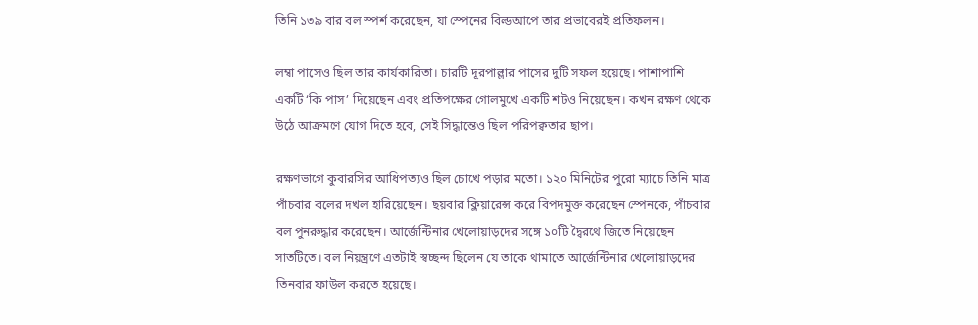তিনি ১৩৯ বার বল স্পর্শ করেছেন, যা স্পেনের বিল্ডআপে তার প্রভাবেরই প্রতিফলন।

লম্বা পাসেও ছিল তার কার্যকারিতা। চারটি দূরপাল্লার পাসের দুটি সফল হয়েছে। পাশাপাশি একটি ‘কি পাস’ দিয়েছেন এবং প্রতিপক্ষের গোলমুখে একটি শটও নিয়েছেন। কখন রক্ষণ থেকে উঠে আক্রমণে যোগ দিতে হবে, সেই সিদ্ধান্তেও ছিল পরিপক্বতার ছাপ।

রক্ষণভাগে কুবারসির আধিপত্যও ছিল চোখে পড়ার মতো। ১২০ মিনিটের পুরো ম্যাচে তিনি মাত্র পাঁচবার বলের দখল হারিয়েছেন। ছয়বার ক্লিয়ারেন্স করে বিপদমুক্ত করেছেন স্পেনকে, পাঁচবার বল পুনরুদ্ধার করেছেন। আর্জেন্টিনার খেলোয়াড়দের সঙ্গে ১০টি দ্বৈরথে জিতে নিয়েছেন সাতটিতে। বল নিয়ন্ত্রণে এতটাই স্বচ্ছন্দ ছিলেন যে তাকে থামাতে আর্জেন্টিনার খেলোয়াড়দের তিনবার ফাউল করতে হয়েছে।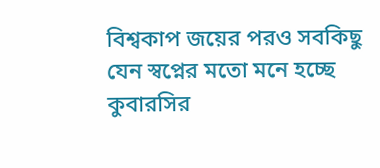বিশ্বকাপ জয়ের পরও সবকিছু যেন স্বপ্নের মতো মনে হচ্ছে কুবারসির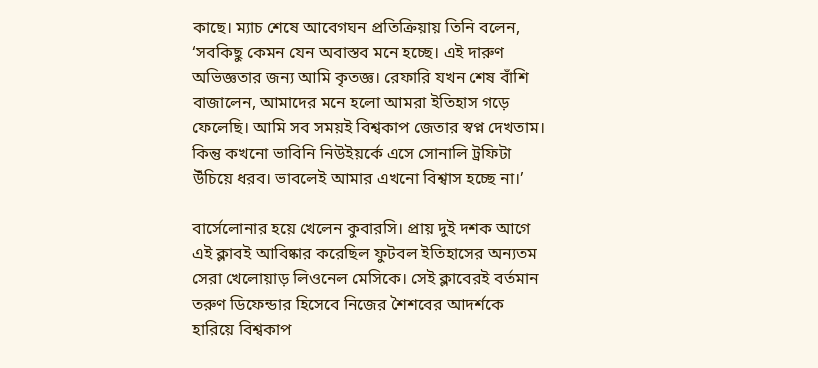কাছে। ম্যাচ শেষে আবেগঘন প্রতিক্রিয়ায় তিনি বলেন, ‘সবকিছু কেমন যেন অবাস্তব মনে হচ্ছে। এই দারুণ অভিজ্ঞতার জন্য আমি কৃতজ্ঞ। রেফারি যখন শেষ বাঁশি বাজালেন, আমাদের মনে হলো আমরা ইতিহাস গড়ে ফেলেছি। আমি সব সময়ই বিশ্বকাপ জেতার স্বপ্ন দেখতাম। কিন্তু কখনো ভাবিনি নিউইয়র্কে এসে সোনালি ট্রফিটা উঁচিয়ে ধরব। ভাবলেই আমার এখনো বিশ্বাস হচ্ছে না।’

বার্সেলোনার হয়ে খেলেন কুবারসি। প্রায় দুই দশক আগে এই ক্লাবই আবিষ্কার করেছিল ফুটবল ইতিহাসের অন্যতম সেরা খেলোয়াড় লিওনেল মেসিকে। সেই ক্লাবেরই বর্তমান তরুণ ডিফেন্ডার হিসেবে নিজের শৈশবের আদর্শকে হারিয়ে বিশ্বকাপ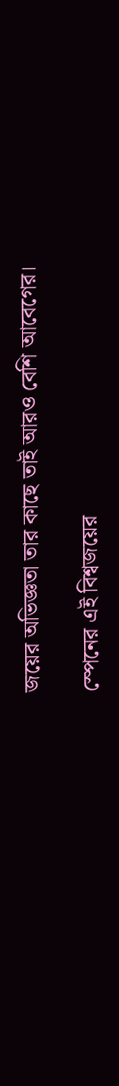জয়ের অভিজ্ঞতা তার কাছে তাই আরও বেশি আবেগের।

স্পেনের এই বিশ্বজয়ের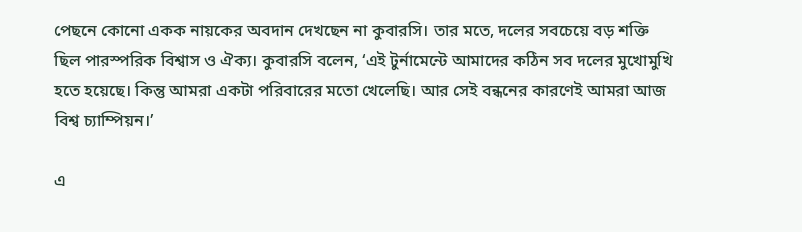পেছনে কোনো একক নায়কের অবদান দেখছেন না কুবারসি। তার মতে, দলের সবচেয়ে বড় শক্তি ছিল পারস্পরিক বিশ্বাস ও ঐক্য। কুবারসি বলেন, ‘এই টুর্নামেন্টে আমাদের কঠিন সব দলের মুখোমুখি হতে হয়েছে। কিন্তু আমরা একটা পরিবারের মতো খেলেছি। আর সেই বন্ধনের কারণেই আমরা আজ বিশ্ব চ্যাম্পিয়ন।’

এ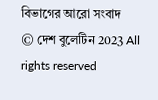বিভাগের আরো সংবাদ
© দেশ বুলেটিন 2023 All rights reserved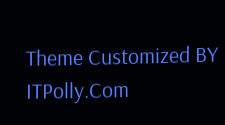Theme Customized BY ITPolly.Com